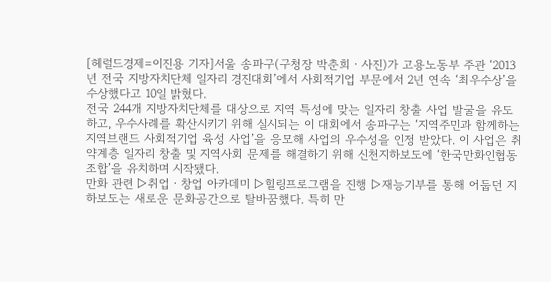[헤럴드경제=이진용 기자]서울 송파구(구청장 박춘희ㆍ사진)가 고용노동부 주관 ‘2013년 전국 지방자치단체 일자리 경진대회’에서 사회적기업 부문에서 2년 연속 ‘최우수상’을 수상했다고 10일 밝혔다.
전국 244개 지방자치단체를 대상으로 지역 특성에 맞는 일자리 창출 사업 발굴을 유도하고, 우수사례를 확산시키기 위해 실시되는 이 대회에서 송파구는 ‘지역주민과 함께하는 지역브랜드 사회적기업 육성 사업’을 응모해 사업의 우수성을 인정 받았다. 이 사업은 취약계층 일자리 창출 및 지역사회 문제를 해결하기 위해 신천지하보도에 ‘한국만화인협동조합’을 유치하며 시작됐다.
만화 관련 ▷취업ㆍ창업 아카데미 ▷힐링프로그램을 진행 ▷재능기부를 통해 어둡던 지하보도는 새로운 문화공간으로 탈바꿈했다. 특히 만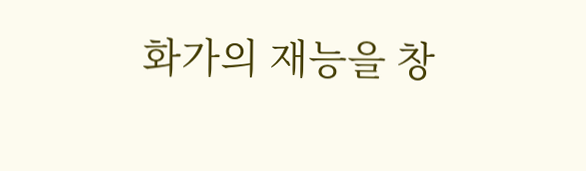화가의 재능을 창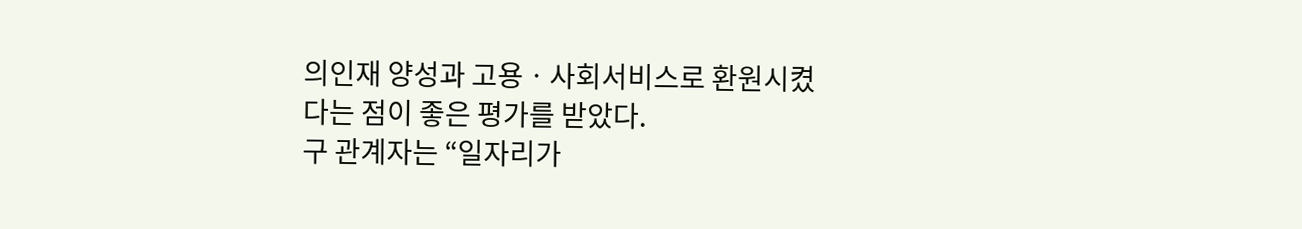의인재 양성과 고용ㆍ사회서비스로 환원시켰다는 점이 좋은 평가를 받았다.
구 관계자는 “일자리가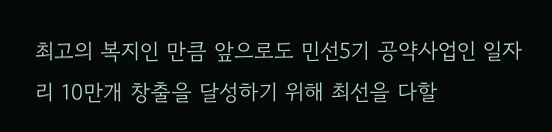최고의 복지인 만큼 앞으로도 민선5기 공약사업인 일자리 10만개 창출을 달성하기 위해 최선을 다할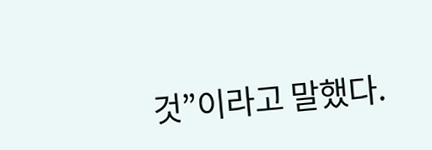것”이라고 말했다.